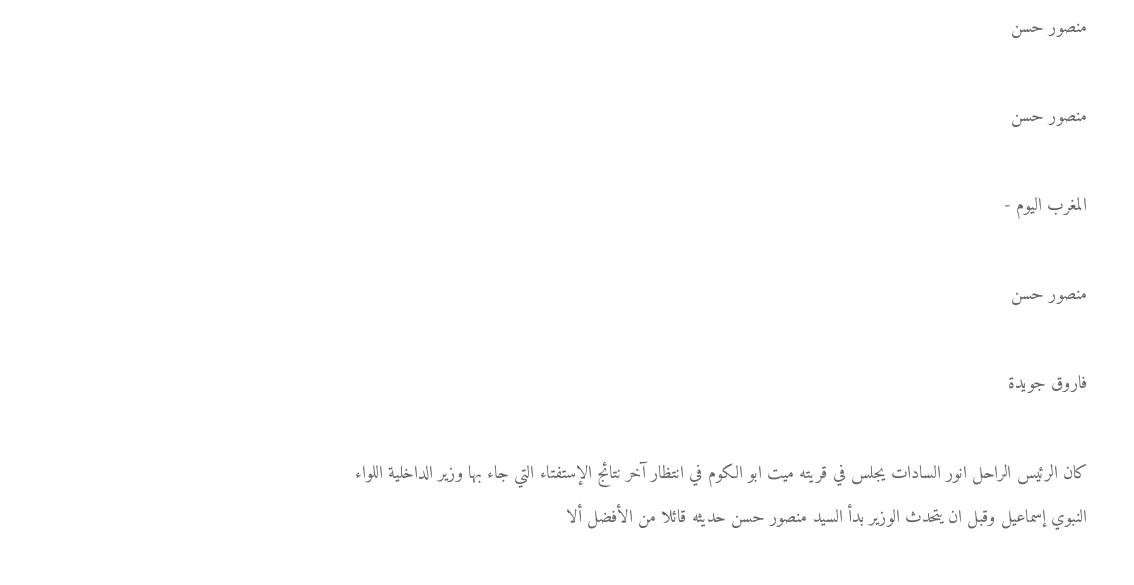منصور حسن

منصور حسن

المغرب اليوم -

منصور حسن

فاروق جويدة

كان الرئيس الراحل انور السادات يجلس في قريته ميت ابو الكوم في انتظار آخر نتائج الإستفتاء التي جاء بها وزير الداخلية اللواء النبوي إسماعيل وقبل ان يتحدث الوزير بدأ السيد منصور حسن حديثه قائلا من الأفضل ألا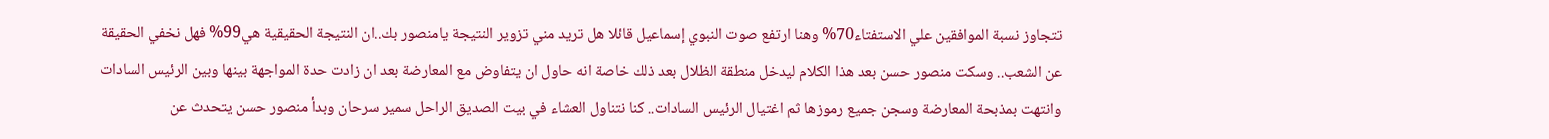تتجاوز نسبة الموافقين علي الاستفتاء70% وهنا ارتفع صوت النبوي إسماعيل قائلا هل تريد مني تزوير النتيجة يامنصور بك..ان النتيجة الحقيقية هي99% فهل نخفي الحقيقة عن الشعب.. وسكت منصور حسن بعد هذا الكلام ليدخل منطقة الظلال بعد ذلك خاصة انه حاول ان يتفاوض مع المعارضة بعد ان زادت حدة المواجهة بينها وبين الرئيس السادات وانتهت بمذبحة المعارضة وسجن جميع رموزها ثم اغتيال الرئيس السادات.. كنا نتناول العشاء في بيت الصديق الراحل سمير سرحان وبدأ منصور حسن يتحدث عن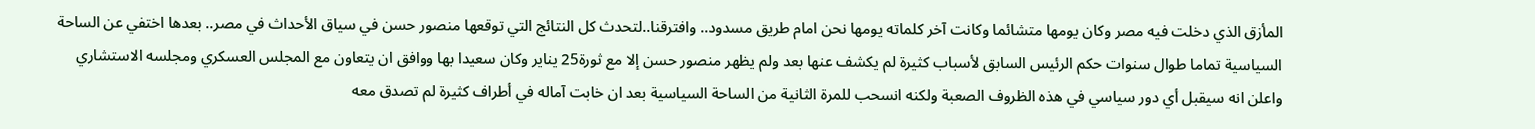المأزق الذي دخلت فيه مصر وكان يومها متشائما وكانت آخر كلماته يومها نحن امام طريق مسدود.. وافترقنا..لتحدث كل النتائج التي توقعها منصور حسن في سياق الأحداث في مصر.. بعدها اختفي عن الساحة السياسية تماما طوال سنوات حكم الرئيس السابق لأسباب كثيرة لم يكشف عنها بعد ولم يظهر منصور حسن إلا مع ثورة25 يناير وكان سعيدا بها ووافق ان يتعاون مع المجلس العسكري ومجلسه الاستشاري واعلن انه سيقبل أي دور سياسي في هذه الظروف الصعبة ولكنه انسحب للمرة الثانية من الساحة السياسية بعد ان خابت آماله في أطراف كثيرة لم تصدق معه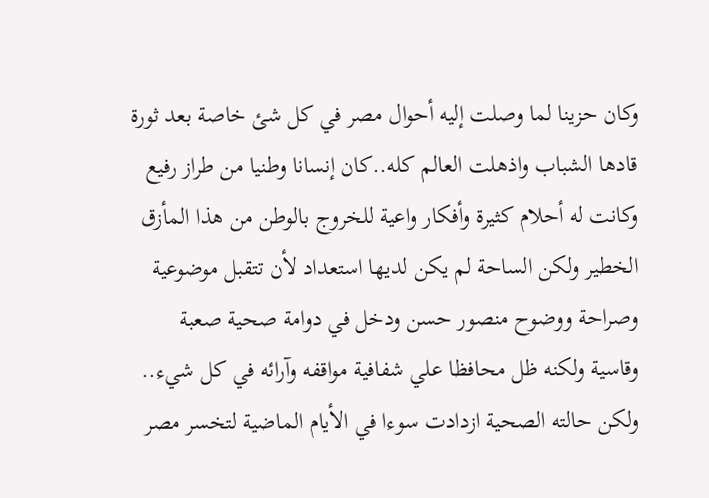وكان حزينا لما وصلت إليه أحوال مصر في كل شئ خاصة بعد ثورة قادها الشباب واذهلت العالم كله..كان إنسانا وطنيا من طراز رفيع وكانت له أحلام كثيرة وأفكار واعية للخروج بالوطن من هذا المأزق الخطير ولكن الساحة لم يكن لديها استعداد لأن تتقبل موضوعية وصراحة ووضوح منصور حسن ودخل في دوامة صحية صعبة وقاسية ولكنه ظل محافظا علي شفافية مواقفه وآرائه في كل شيء.. ولكن حالته الصحية ازدادت سوءا في الأيام الماضية لتخسر مصر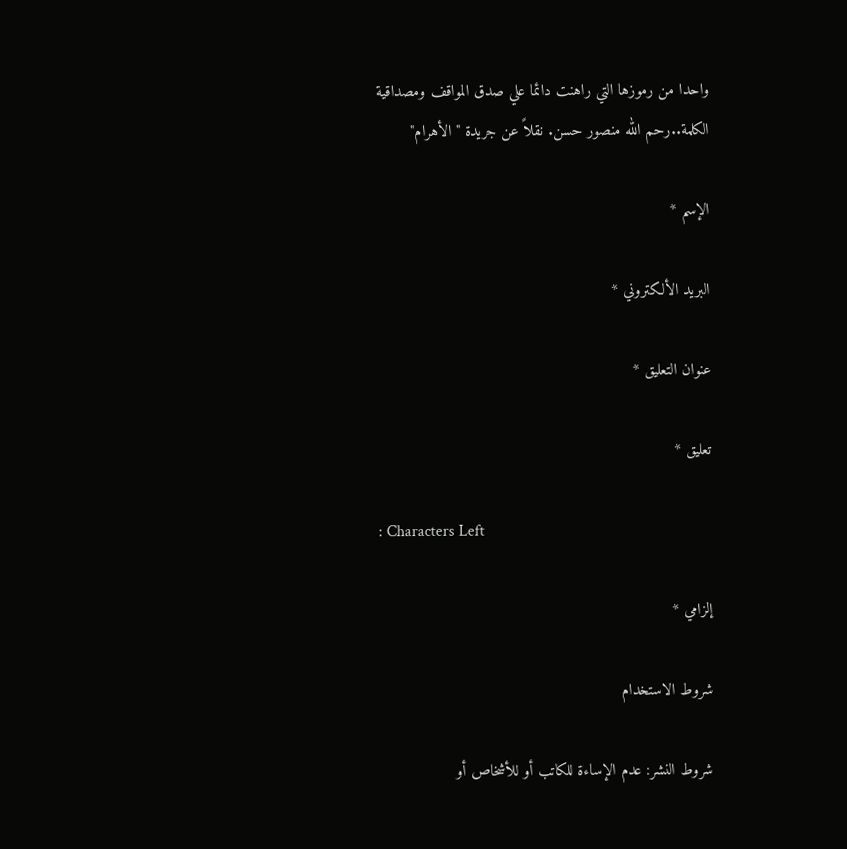واحدا من رموزها التي راهنت دائما علي صدق المواقف ومصداقية الكلمة..رحم الله منصور حسن. نقلاً عن جريدة "الأهرام"

الإسم *

البريد الألكتروني *

عنوان التعليق *

تعليق *

: Characters Left

إلزامي *

شروط الاستخدام

شروط النشر: عدم الإساءة للكاتب أو للأشخاص أو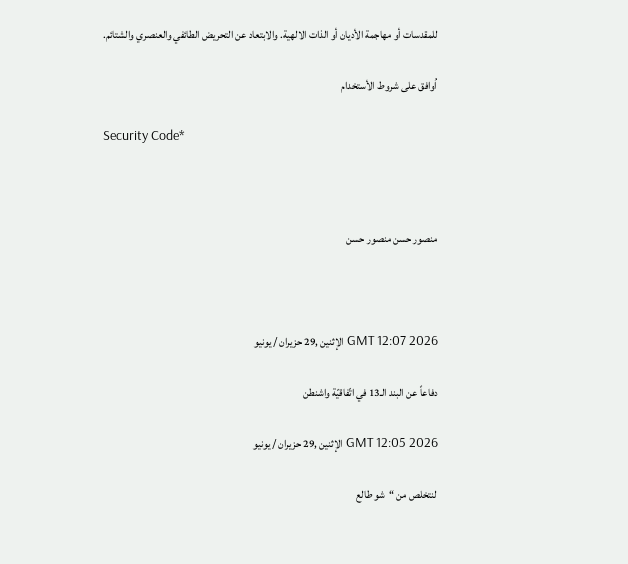للمقدسات أو مهاجمة الأديان أو الذات الالهية. والابتعاد عن التحريض الطائفي والعنصري والشتائم.

اُوافق على شروط الأستخدام

Security Code*



منصور حسن منصور حسن



GMT 12:07 2026 الإثنين ,29 حزيران / يونيو

دفاعاً عن البند الـ13 في اتّفاقيّة واشنطن

GMT 12:05 2026 الإثنين ,29 حزيران / يونيو

لنتخلص من “شو طالع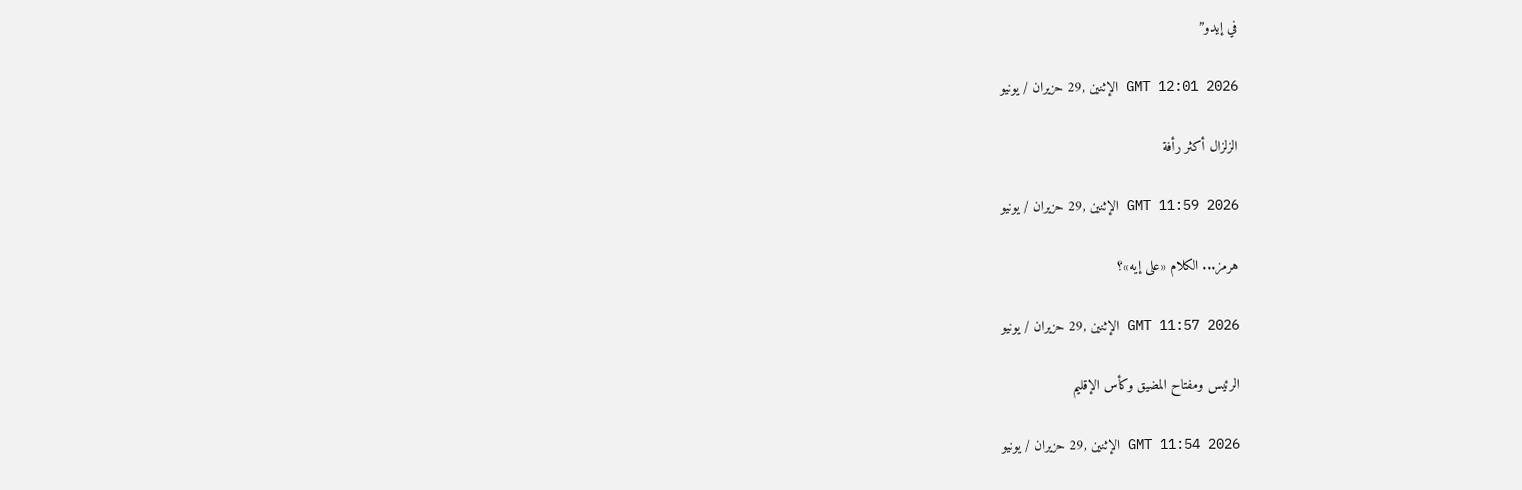في إيدو”

GMT 12:01 2026 الإثنين ,29 حزيران / يونيو

الزلزال أكثر رأفة

GMT 11:59 2026 الإثنين ,29 حزيران / يونيو

هرمز... الكلام «على إيه»؟

GMT 11:57 2026 الإثنين ,29 حزيران / يونيو

الرئيس ومفتاح المضيق وكأس الإقليم

GMT 11:54 2026 الإثنين ,29 حزيران / يونيو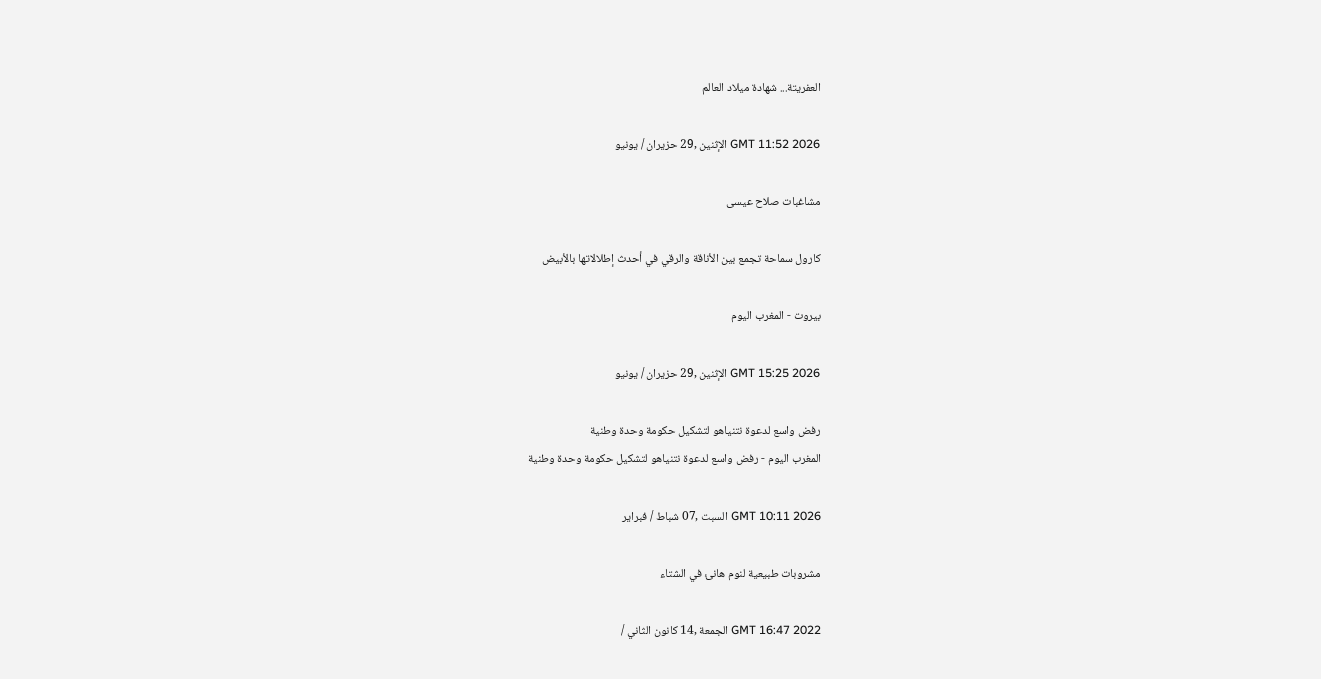العفريتة... شهادة ميلاد العالم

GMT 11:52 2026 الإثنين ,29 حزيران / يونيو

مشاغبات صلاح عيسى

كارول سماحة تجمع بين الأناقة والرقي في أحدث إطلالاتها بالأبيض

بيروت - المغرب اليوم

GMT 15:25 2026 الإثنين ,29 حزيران / يونيو

رفض واسع لدعوة نتنياهو لتشكيل حكومة وحدة وطنية
المغرب اليوم - رفض واسع لدعوة نتنياهو لتشكيل حكومة وحدة وطنية

GMT 10:11 2026 السبت ,07 شباط / فبراير

مشروبات طبيعية لنوم هانئ في الشتاء

GMT 16:47 2022 الجمعة ,14 كانون الثاني /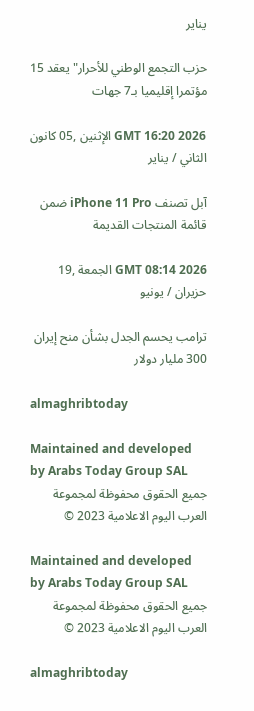يناير

حزب التجمع الوطني للأحرار" يعقد 15 مؤتمرا إقليميا بـ7 جهات

GMT 16:20 2026 الإثنين ,05 كانون الثاني / يناير

آبل تصنف iPhone 11 Pro ضمن قائمة المنتجات القديمة

GMT 08:14 2026 الجمعة ,19 حزيران / يونيو

ترامب يحسم الجدل بشأن منح إيران 300 مليار دولار

almaghribtoday

Maintained and developed by Arabs Today Group SAL
جميع الحقوق محفوظة لمجموعة العرب اليوم الاعلامية 2023 ©

Maintained and developed by Arabs Today Group SAL
جميع الحقوق محفوظة لمجموعة العرب اليوم الاعلامية 2023 ©

almaghribtoday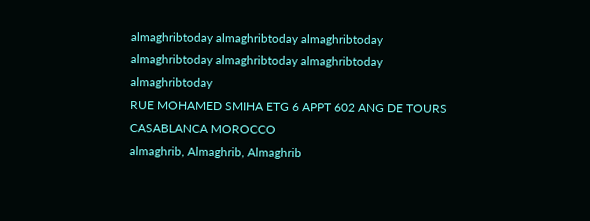almaghribtoday almaghribtoday almaghribtoday
almaghribtoday almaghribtoday almaghribtoday
almaghribtoday
RUE MOHAMED SMIHA ETG 6 APPT 602 ANG DE TOURS CASABLANCA MOROCCO
almaghrib, Almaghrib, Almaghrib